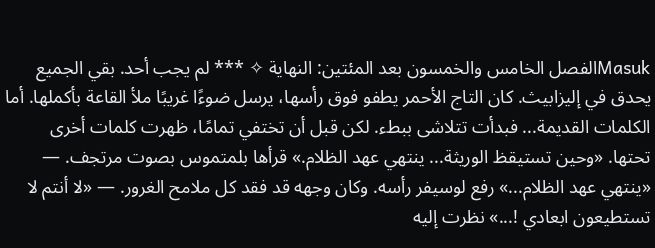Masukالفصل الخامس والخمسون بعد المئتين: النهاية ✧ *** لم يجب أحد. بقي الجميع يحدق في إليزابيث. كان التاج الأحمر يطفو فوق رأسها، يرسل ضوءًا غريبًا ملأ القاعة بأكملها. أما الكلمات القديمة... فبدأت تتلاشى ببطء. لكن قبل أن تختفي تمامًا، ظهرت كلمات أخرى تحتها. «وحين تستيقظ الوريثة... ينتهي عهد الظلام.» قرأها بلمتموس بصوت مرتجف. — «ينتهي عهد الظلام...» رفع لوسيفر رأسه. وكان وجهه قد فقد كل ملامح الغرور. — «لا أنتم لا تستطيعون ابعادي !...» نظرت إليه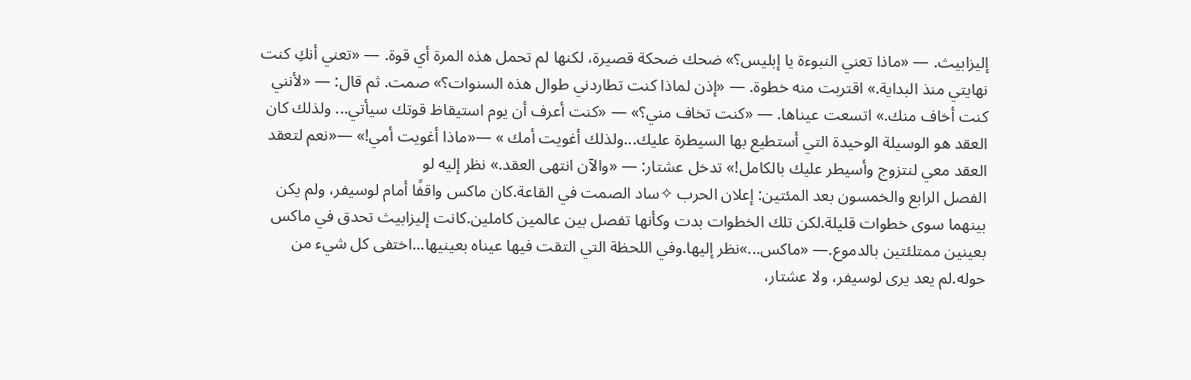إليزابيث. — «ماذا تعني النبوءة يا إبليس؟» ضحك ضحكة قصيرة، لكنها لم تحمل هذه المرة أي قوة. — «تعني أنكِ كنت نهايتي منذ البداية.» اقتربت منه خطوة. — «إذن لماذا كنت تطاردني طوال هذه السنوات؟» صمت. ثم قال: — «لأنني كنت أخاف منك.» اتسعت عيناها. — «كنت تخاف مني؟» — «كنت أعرف أن يوم استيقاظ قوتك سيأتي... ولذلك كان العقد هو الوسيلة الوحيدة التي أستطيع بها السيطرة عليك...ولذلك أغويت أمك » —«ماذا أغويت أمي!» —«نعم لتعقد العقد معي لنتزوج وأسيطر عليك بالكامل!» تدخل عشتار: — «والآن انتهى العقد.» نظر إليه لو
الفصل الرابع والخمسون بعد المئتين: إعلان الحرب ✧ساد الصمت في القاعة.كان ماكس واقفًا أمام لوسيفر، ولم يكن بينهما سوى خطوات قليلة.لكن تلك الخطوات بدت وكأنها تفصل بين عالمين كاملين.كانت إليزابيث تحدق في ماكس بعينين ممتلئتين بالدموع.— «ماكس...»نظر إليها.وفي اللحظة التي التقت فيها عيناه بعينيها...اختفى كل شيء من حوله.لم يعد يرى لوسيفر، ولا عشتار،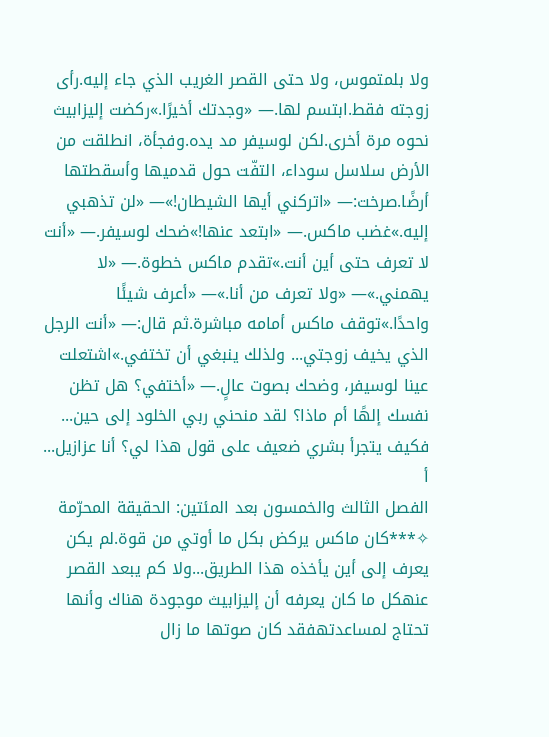ولا بلمتموس، ولا حتى القصر الغريب الذي جاء إليه.رأى زوجته فقط.ابتسم لها.— «وجدتك أخيرًا.»ركضت إليزابيث نحوه مرة أخرى.لكن لوسيفر مد يده.وفجأة، انطلقت من الأرض سلاسل سوداء، التفّت حول قدميها وأسقطتها أرضًا.صرخت:— «اتركني أيها الشيطان!»— «لن تذهبي إليه.»غضب ماكس.— «ابتعد عنها!»ضحك لوسيفر.— «أنت لا تعرف حتى أين أنت.»تقدم ماكس خطوة.— «لا يهمني.»— «ولا تعرف من أنا.»— «أعرف شيئًا واحدًا.»توقف ماكس أمامه مباشرة.ثم قال:— «أنت الرجل الذي يخيف زوجتي... ولذلك ينبغي أن تختفي.»اشتعلت عينا لوسيفر، وضحك بصوت عالٍ.— «أختفي؟ هل تظن نفسك إلهًا أم ماذا؟ لقد منحني ربي الخلود إلى حين... فكيف يتجرأ بشري ضعيف على قول هذا لي؟ أنا عزازيل... أ
الفصل الثالث والخمسون بعد المئتين: الحقيقة المحرّمة ✧***كان ماكس يركض بكل ما أوتي من قوة.لم يكن يعرف إلى أين يأخذه هذا الطريق...ولا كم يبعد القصر عنهكل ما كان يعرفه أن إليزابيث موجودة هناك وأنها تحتاج لمساعدتهفقد كان صوتها ما زال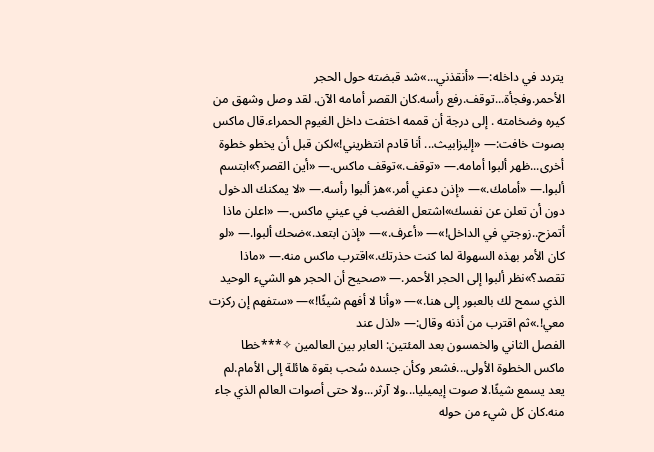يتردد في داخله:— «أنقذني...»شد قبضته حول الحجر الأحمر.وفجأة...توقف.رفع رأسه.كان القصر أمامه الآن. لقد وصل وشهق من كيره وضخامته . إلى درجة أن قممه اختفت داخل الغيوم الحمراء.قال ماكس بصوت خافت:— «إليزابيث... أنا قادم انتظريني!»لكن قبل أن يخطو خطوة أخرى...ظهر ألبوا أمامه.— «توقف.»توقف ماكس.— «أين القصر؟»ابتسم ألبوا.— «أمامك.»— «إذن دعني أمر.»هز ألبوا رأسه.— «لا يمكنك الدخول دون أن تعلن عن نفسك»اشتعل الغضب في عيني ماكس.— «اعلن ماذا أتمزح..زوجتي في الداخل!»— «أعرف.»— «إذن ابتعد.»ضحك ألبوا.— «لو كان الأمر بهذه السهولة لما كنت حذرتك.»اقترب ماكس منه.— «ماذا تقصد؟»نظر ألبوا إلى الحجر الأحمر.— «صحيح أن الحجر هو الشيء الوحيد الذي سمح لك بالعبور إلى هنا.»— «وأنا لا أفهم شيئًا!»— «ستفهم إن ركزت معي!.»ثم اقترب من أذنه وقال:— «لذل عند
الفصل الثاني والخمسون بعد المئتين: العابر بين العالمين ✧***خطا ماكس الخطوة الأولى...فشعر وكأن جسده سُحب بقوة هائلة إلى الأمام.لم يعد يسمع شيئًا.لا صوت إيميليا...ولا آرثر...ولا حتى أصوات العالم الذي جاء منه.كان كل شيء من حوله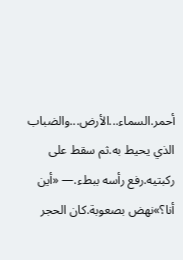أحمر.السماء...الأرض...والضباب الذي يحيط به.ثم سقط على ركبتيه.رفع رأسه ببطء.— «أين أنا؟»نهض بصعوبة.كان الحجر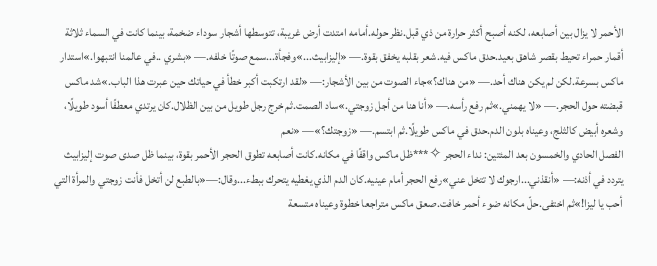الأحمر لا يزال بين أصابعه، لكنه أصبح أكثر حرارة من ذي قبل.نظر حوله.أمامه امتدت أرض غريبة، تتوسطها أشجار سوداء ضخمة، بينما كانت في السماء ثلاثة أقمار حمراء تحيط بقصر شاهق بعيد.حدق ماكس فيه.شعر بقلبه يخفق بقوة.— «إليزابيث...»وفجأة...سمع صوتًا خلفه.— «بشري ..في عالمنا انتبهوا.»استدار ماكس بسرعة.لكن لم يكن هناك أحد.— «من هناك؟»جاء الصوت من بين الأشجار:— «لقد ارتكبت أكبر خطأ في حياتك حين عبرت هذا الباب.»شد ماكس قبضته حول الحجر.— «لا يهمني.»ثم رفع رأسه.— «أنا هنا من أجل زوجتي.»ساد الصمت.ثم خرج رجل طويل من بين الظلال.كان يرتدي معطفًا أسود طويلًا، وشعره أبيض كالثلج، وعيناه بلون الدم.حدق في ماكس طويلًا.ثم ابتسم.— «زوجتك؟»— «نعم
الفصل الحادي والخمسون بعد المئتين: نداء الحجر ✧***ظل ماكس واقفًا في مكانه.كانت أصابعه تطوق الحجر الأحمر بقوة، بينما ظل صدى صوت إليزابيث يتردد في أذنه:— «أنقذني...ارجوك لا تتخل عني»رفع الحجر أمام عينيه.كان الدم الذي يغطيه يتحرك ببطء...وقال:—«بالطبع لن أتخل فأنت زوجتي والمرأة التي أحب يا ليزا!»ثم اختفى.حلّ مكانه ضوء أحمر خافت.صعق ماكس متراجعا خطوة وعيناه متسعة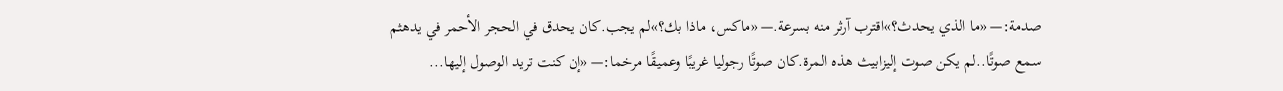صدمة:— «ما الذي يحدث؟»اقترب آرثر منه بسرعة.— «ماكس، ماذا بك؟»لم يجب.كان يحدق في الحجر الأحمر في يدهثم سمع صوتًا..لم يكن صوت إليزابيث هذه المرة.كان صوتًا رجوليا غريبًا وعميقًا مرخما:— «إن كنت تريد الوصول إليها...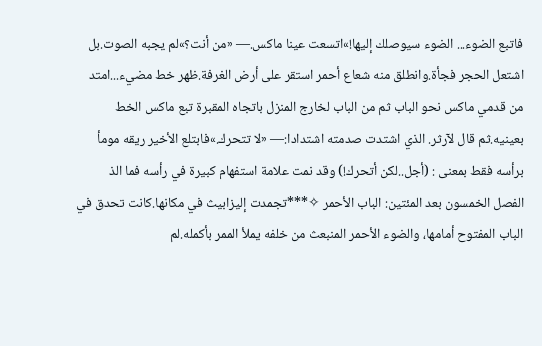فاتبع الضوء... الضوء سيوصلك إليها!»اتسعت عينا ماكس.— «من أنت؟»لم يجبه الصوت.بل اشتعل الحجر فجأة.وانطلق منه شعاع أحمر استقر على أرض الغرفة.ظهر خط مضيء...امتد من قدمي ماكس نحو الباب ثم من الباب لخارج المنزل باتجاه المقبرة تبع ماكس الخط بعينيه.ثم قال لآرثر. الذي اشتدت صدمته اشتدادا:— «لا تتحرك.»فابتلع الأخير ريقه مومأ برأسه فقط بمعنى : (أجل..لكن أتحرك!) وقد نمت علامة استفهام كبيرة في رأسه فما الذ
الفصل الخمسون بعد المئتين: الباب الأحمر ✧***تجمدت إليزابيث في مكانها.كانت تحدق في الباب المفتوح أمامها، والضوء الأحمر المنبعث من خلفه يملأ الممر بأكمله.لم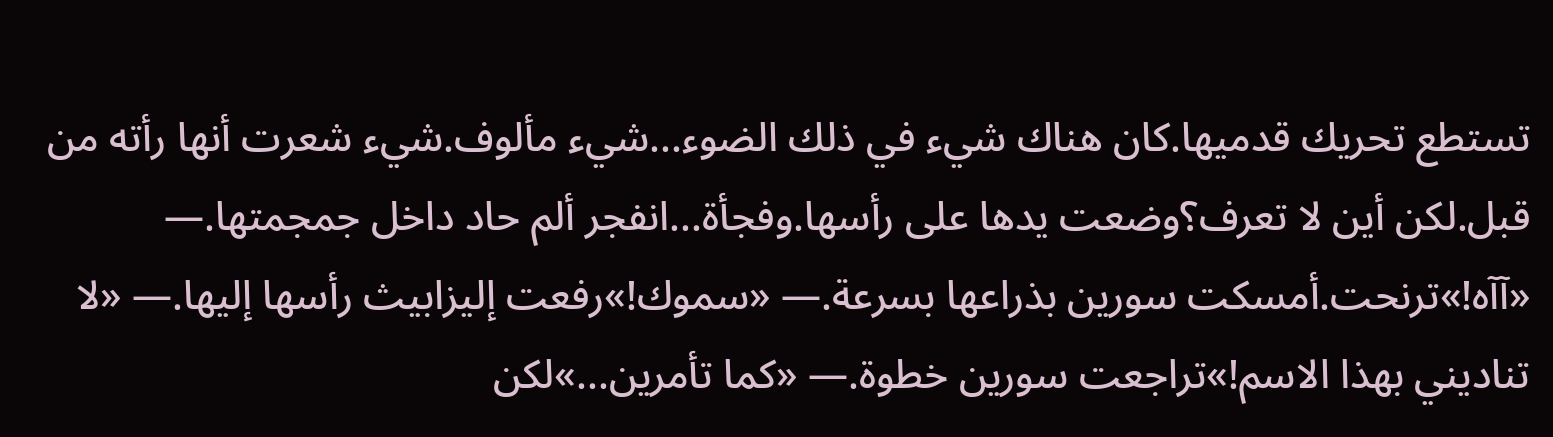تستطع تحريك قدميها.كان هناك شيء في ذلك الضوء...شيء مألوف.شيء شعرت أنها رأته من قبل.لكن أين لا تعرف؟وضعت يدها على رأسها.وفجأة...انفجر ألم حاد داخل جمجمتها.— «آآه!»ترنحت.أمسكت سورين بذراعها بسرعة.— «سموك!»رفعت إليزابيث رأسها إليها.— «لا تناديني بهذا الاسم!»تراجعت سورين خطوة.— «كما تأمرين...»لكن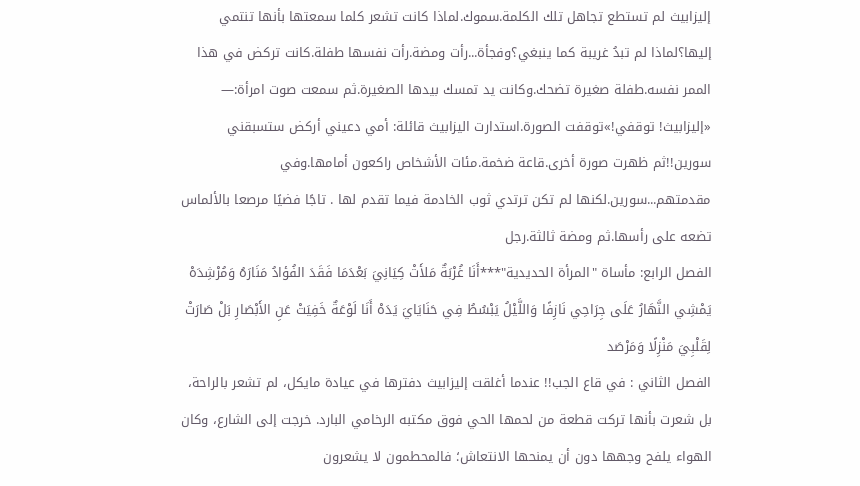إليزابيث لم تستطع تجاهل تلك الكلمة.سموك.لماذا كانت تشعر كلما سمعتها بأنها تنتمي إليها؟لماذا لم تبدُ غريبة كما ينبغي؟وفجأة...رأت ومضة.رأت نفسها طفلة.كانت تركض في هذا الممر نفسه.طفلة صغيرة تضحك.وكانت يد تمسك بيدها الصغيرة.ثم سمعت صوت امرأة:— «إليزابيث! توقفي!»توقفت الصورة.استدارت اليزابيث قائلة: أمي دعيني أركض ستسبقني سورين!!ثم ظهرت صورة أخرى.قاعة ضخمة.مئات الأشخاص راكعون أمامها.وفي مقدمتهم...سورين.لكنها لم تكن ترتدي ثوب الخادمة فيما تقدم لها . تاجًا فضيًا مرصعا بالألماس تضعه على رأسها.ثم ومضة ثالثة.رجل
الفصل الرابع: مأساة "المرأة الحديدية"***أَنَا غُرْبَةٌ مَلأَتْ كِيَانِيَ بَعْدَمَا فَقَدَ الفُؤادُ مَنَارَهُ وَمُرْشِدَهْ يَمْشِي النَّهَارُ عَلَى جِرَاحِي نَازِفًا وَاللَّيْلُ يَبْسُطُ فِي حَنَايَايَ يَدَهْ أَنَا لَوْعَةٌ خَفِيَتْ عَنِ الأَبْصَارِ بَلْ صَارَتْ لِقَلْبِيَ مَنْزِلًا وَمَرْصَد
الفصل الثاني : في قاع الجب!! عندما أغلقت إليزابيث دفترها في عيادة مايكل، لم تشعر بالراحة، بل شعرت بأنها تركت قطعة من لحمها الحي فوق مكتبه الرخامي البارد. خرجت إلى الشارع، وكان الهواء يلفح وجهها دون أن يمنحها الانتعاش؛ فالمحطمون لا يشعرون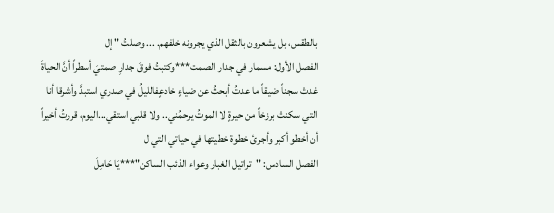بالطقس، بل يشعرون بالثقل الذي يجرونه خلفهم. ... وصلتُ " إل
الفصل الأول: مسمار في جدار الصمت***وكتبتُ فوقَ جدارِ صمتيَ أسطراً أنَّ الحياةَ غدتْ سجناً ضيقاً ما عدتُ أبحثُ عن ضياءٍ خادعٍفالليلُ في صدري استبدَّ وأشرقا أنا التي سكنتْ برزخاً من حيرةٍ لا الموتُ يرحمُني.. ولا قلبي استقي...اليوم، قررتُ أخيراً أن أخطو أكبر وأجرئ خطوة خطيتها في حياتي التي ل
الفصل السادس: "تراتيل الغبار وعواء الذئب الساكن"***يَا حَامِلَ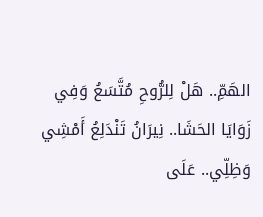الهَمِّ.. هَلْ لِلرُّوحِ مُتَّسَعُ وَفِي زَوَايَا الحَشَا.. نِيرَانُ تَنْدَلِعُ أَمْشِي وَظِلِّي.. عَلَى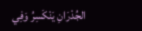الجُدْرَانِ يَنْكَسِرُ وَفِي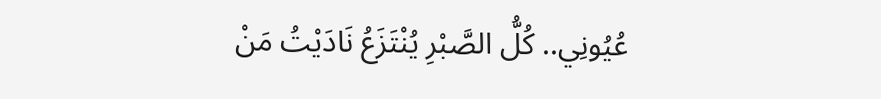عُيُونِي.. كُلُّ الصَّبْرِ يُنْتَزَعُ نَادَيْتُ مَنْ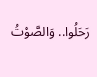رَحَلُوا.. وَالصَّوْتُ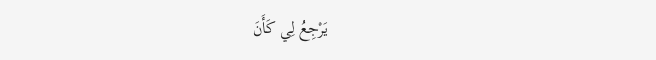يَرْجِعُ لِي كَأَنَ